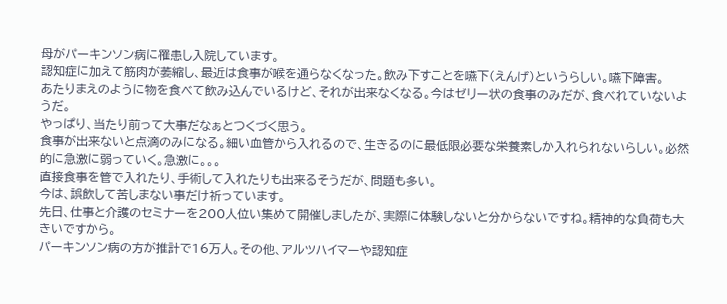母がパーキンソン病に罹患し入院しています。
認知症に加えて筋肉が萎縮し、最近は食事が喉を通らなくなった。飲み下すことを嚥下(えんげ)というらしい。嚥下障害。
あたりまえのように物を食べて飲み込んでいるけど、それが出来なくなる。今はゼリー状の食事のみだが、食べれていないようだ。
やっぱり、当たり前って大事だなぁとつくづく思う。
食事が出来ないと点滴のみになる。細い血管から入れるので、生きるのに最低限必要な栄養素しか入れられないらしい。必然的に急激に弱っていく。急激に。。。
直接食事を管で入れたり、手術して入れたりも出来るそうだが、問題も多い。
今は、誤飲して苦しまない事だけ祈っています。
先日、仕事と介護のセミナーを200人位い集めて開催しましたが、実際に体験しないと分からないですね。精神的な負荷も大きいですから。
パーキンソン病の方が推計で16万人。その他、アルツハイマーや認知症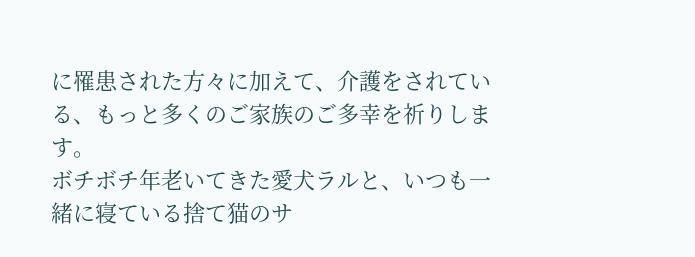に罹患された方々に加えて、介護をされている、もっと多くのご家族のご多幸を祈りします。
ボチボチ年老いてきた愛犬ラルと、いつも一緒に寝ている捨て猫のサ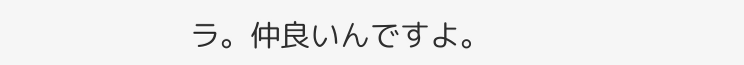ラ。仲良いんですよ。